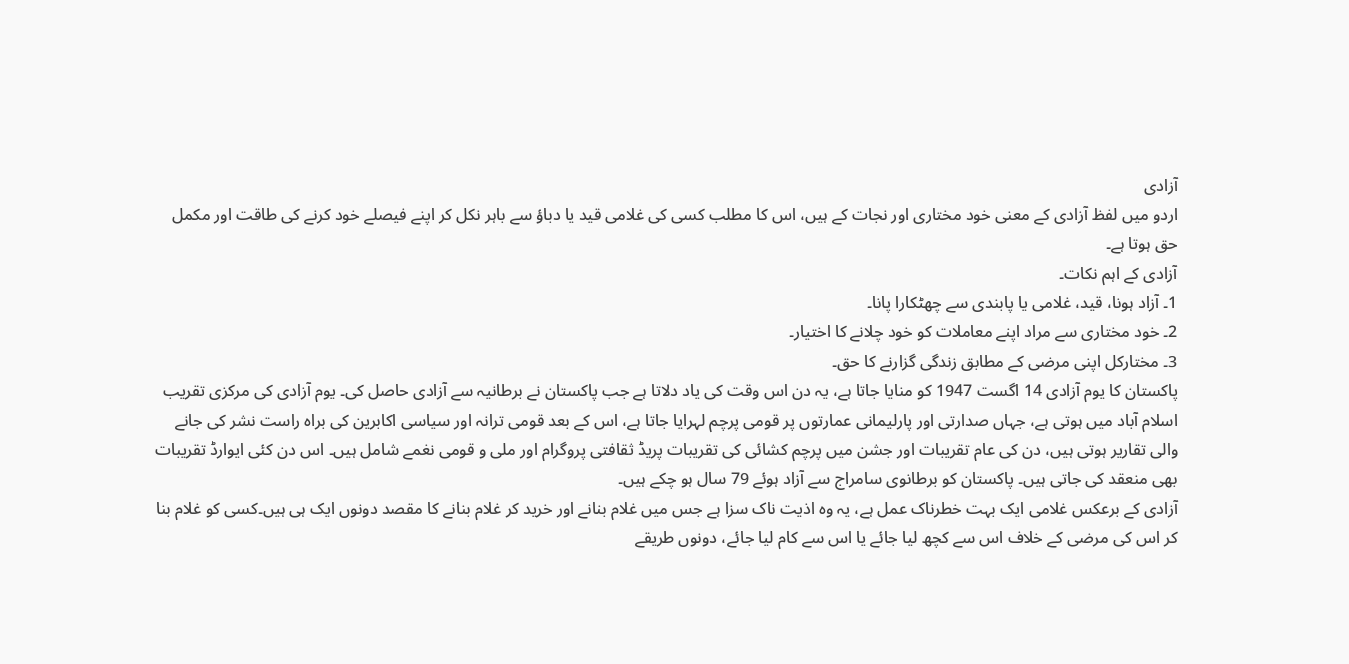آزادی
اردو میں لفظ آزادی کے معنی خود مختاری اور نجات کے ہیں، اس کا مطلب کسی کی غلامی قید یا دباؤ سے باہر نکل کر اپنے فیصلے خود کرنے کی طاقت اور مکمل حق ہوتا ہے۔
آزادی کے اہم نکات۔
1۔ آزاد ہونا، قید، غلامی یا پابندی سے چھٹکارا پانا۔
2۔ خود مختاری سے مراد اپنے معاملات کو خود چلانے کا اختیار۔
3۔ مختارکل اپنی مرضی کے مطابق زندگی گزارنے کا حق۔
پاکستان کا یوم آزادی 14 اگست 1947 کو منایا جاتا ہے، یہ دن اس وقت کی یاد دلاتا ہے جب پاکستان نے برطانیہ سے آزادی حاصل کی۔ یوم آزادی کی مرکزی تقریب اسلام آباد میں ہوتی ہے، جہاں صدارتی اور پارلیمانی عمارتوں پر قومی پرچم لہرایا جاتا ہے، اس کے بعد قومی ترانہ اور سیاسی اکابرین کی براہ راست نشر کی جانے والی تقاریر ہوتی ہیں، دن کی عام تقریبات اور جشن میں پرچم کشائی کی تقریبات پریڈ ثقافتی پروگرام اور ملی و قومی نغمے شامل ہیں۔ اس دن کئی ایوارڈ تقریبات بھی منعقد کی جاتی ہیں۔ پاکستان کو برطانوی سامراج سے آزاد ہوئے 79 سال ہو چکے ہیں۔
آزادی کے برعکس غلامی ایک بہت خطرناک عمل ہے، یہ وہ اذیت ناک سزا ہے جس میں غلام بنانے اور خرید کر غلام بنانے کا مقصد دونوں ایک ہی ہیں۔کسی کو غلام بنا کر اس کی مرضی کے خلاف اس سے کچھ لیا جائے یا اس سے کام لیا جائے، دونوں طریقے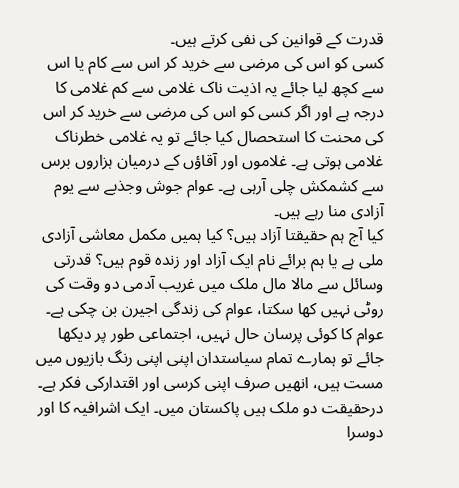قدرت کے قوانین کی نفی کرتے ہیں۔
کسی کو اس کی مرضی سے خرید کر اس سے کام یا اس سے کچھ لیا جائے یہ اذیت ناک غلامی سے کم غلامی کا درجہ ہے اور اگر کسی کو اس کی مرضی سے خرید کر اس کی محنت کا استحصال کیا جائے تو یہ غلامی خطرناک غلامی ہوتی ہے۔ غلاموں اور آقاؤں کے درمیان ہزاروں برس سے کشمکش چلی آرہی ہے۔ عوام جوش وجذبے سے یوم آزادی منا رہے ہیں۔
کیا آج ہم حقیقتا آزاد ہیں؟ کیا ہمیں مکمل معاشی آزادی ملی ہے یا ہم برائے نام ایک آزاد اور زندہ قوم ہیں؟ قدرتی وسائل سے مالا مال ملک میں غریب آدمی دو وقت کی روٹی نہیں کھا سکتا، عوام کی زندگی اجیرن بن چکی ہے۔ عوام کا کوئی پرسان حال نہیں، اجتماعی طور پر دیکھا جائے تو ہمارے تمام سیاستدان اپنی اپنی رنگ بازیوں میں مست ہیں، انھیں صرف اپنی کرسی اور اقتدارکی فکر ہے۔ درحقیقت دو ملک ہیں پاکستان میں۔ ایک اشرافیہ کا اور دوسرا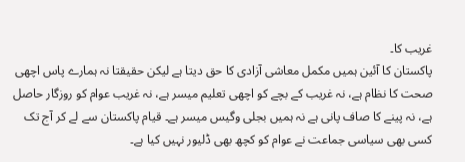غریب کا۔
پاکستان کا آئین ہمیں مکمل معاشی آزادی کا حق دیتا ہے لیکن حقیقتا نہ ہمارے پاس اچھی صحت کا نظام ہے، نہ غریب کے بچے کو اچھی تعلیم میسر ہے، نہ غریب عوام کو روزگار حاصل ہے، نہ پینے کا صاف پانی ہے نہ ہمیں بجلی وگیس میسر ہے۔ قیام پاکستان سے لے کر آج تک کسی بھی سیاسی جماعت نے عوام کو کچھ بھی ڈلیور نہیں کیا ہے۔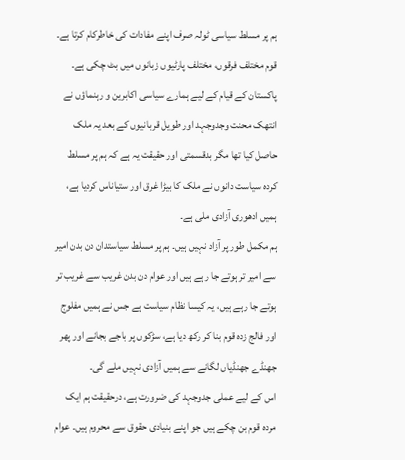ہم پر مسلط سیاسی ٹولہ صرف اپنے مفادات کی خاطرکام کرتا ہے۔ قوم مختلف فرقوں، مختلف پارٹیوں زبانوں میں بٹ چکی ہے۔ پاکستان کے قیام کے لیے ہمارے سیاسی اکابرین و رہنماؤں نے انتھک محنت وجدوجہد اور طویل قربانیوں کے بعد یہ ملک حاصل کیا تھا مگر بدقسمتی اور حقیقت یہ ہے کہ ہم پر مسلط کردہ سیاست دانوں نے ملک کا بیڑا غرق اور ستیاناس کردیا ہے، ہمیں ادھوری آزادی ملی ہے۔
ہم مکمل طور پر آزاد نہیں ہیں۔ ہم پر مسلط سیاستدان دن بدن امیر سے امیر تر ہوتے جا رہے ہیں اور عوام دن بدن غریب سے غریب تر ہوتے جا رہے ہیں، یہ کیسا نظام سیاست ہے جس نے ہمیں مفلوج اور فالج زدہ قوم بنا کر رکھ دیا ہے، سڑکوں پر باجے بجانے اور پھر جھنڈے جھنڈیاں لگانے سے ہمیں آزادی نہیں ملے گی۔
اس کے لیے عملی جدوجہد کی ضرورت ہے، درحقیقت ہم ایک مردہ قوم بن چکے ہیں جو اپنے بنیادی حقوق سے محروم ہیں۔ عوام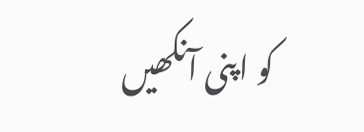کو اپنی آنکھیں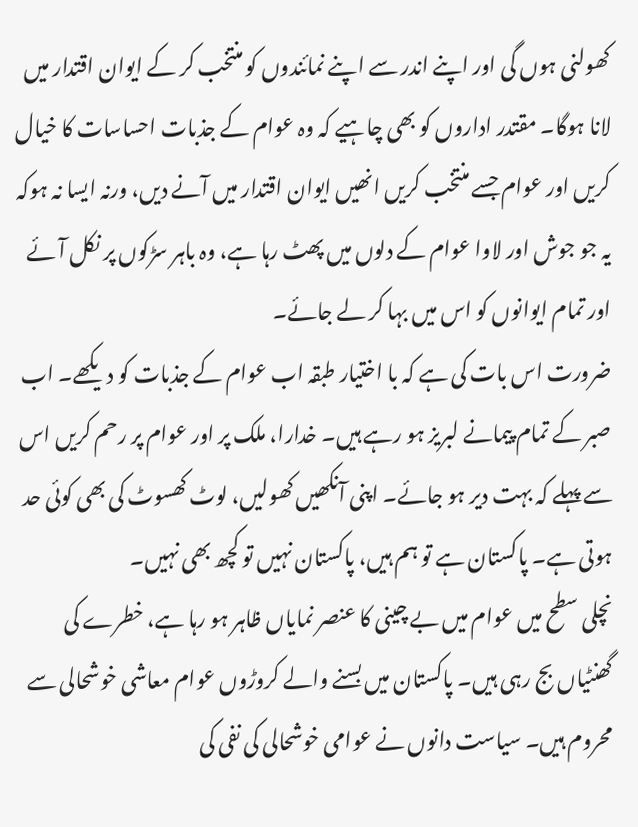کھولنی ہوں گی اور اپنے اندر سے اپنے نمائندوں کو منتخب کر کے ایوان اقتدار میں لانا ہوگا۔ مقتدر اداروں کو بھی چاہیے کہ وہ عوام کے جذبات احساسات کا خیال کریں اور عوام جسے منتخب کریں انھیں ایوان اقتدار میں آنے دیں، ورنہ ایسا نہ ہوکہ یہ جو جوش اور لاوا عوام کے دلوں میں پھٹ رہا ہے، وہ باہر سڑکوں پر نکل آئے اور تمام ایوانوں کو اس میں بہا کر لے جائے۔
ضرورت اس بات کی ہے کہ با اختیار طبقہ اب عوام کے جذبات کو دیکھے۔ اب صبر کے تمام پیمانے لبریز ہو رہے ہیں۔ خدارا، ملک پر اور عوام پر رحم کریں اس سے پہلے کہ بہت دیر ہو جائے۔ اپنی آنکھیں کھولیں، لوٹ کھسوٹ کی بھی کوئی حد ہوتی ہے۔ پاکستان ہے تو ہم ہیں، پاکستان نہیں تو کچھ بھی نہیں۔
نچلی سطح میں عوام میں بے چینی کا عنصر نمایاں ظاہر ہو رہا ہے، خطرے کی گھنٹیاں بج رہی ہیں۔ پاکستان میں بسنے والے کروڑوں عوام معاشی خوشحالی سے محروم ہیں۔ سیاست دانوں نے عوامی خوشحالی کی نفی کی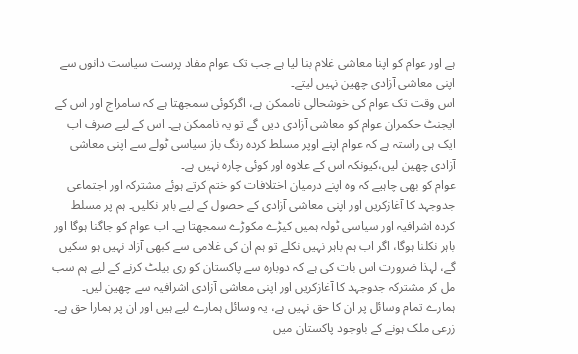ہے اور عوام کو اپنا معاشی غلام بنا لیا ہے جب تک عوام مفاد پرست سیاست دانوں سے اپنی معاشی آزادی چھین نہیں لیتے۔
اس وقت تک عوام کی خوشحالی ناممکن ہے، اگرکوئی سمجھتا ہے کہ سامراج اور اس کے ایجنٹ حکمران عوام کو معاشی آزادی دیں گے تو یہ ناممکن ہے۔ اس کے لیے صرف اب ایک ہی راستہ ہے کہ عوام اپنے اوپر مسلط کردہ رنگ باز سیاسی ٹولے سے اپنی معاشی آزادی چھین لیں،کیونکہ اس کے علاوہ اور کوئی چارہ نہیں ہے۔
عوام کو بھی چاہیے کہ وہ اپنے درمیان اختلافات کو ختم کرتے ہوئے مشترکہ اور اجتماعی جدوجہد کا آغازکریں اور اپنی معاشی آزادی کے حصول کے لیے باہر نکلیں۔ ہم پر مسلط کردہ اشرافیہ اور سیاسی ٹولہ ہمیں کیڑے مکوڑے سمجھتا ہے۔ اب عوام کو جاگنا ہوگا اور باہر نکلنا ہوگا، اگر اب ہم باہر نہیں نکلے تو ہم ان کی غلامی سے کبھی آزاد نہیں ہو سکیں گے، لہذا ضرورت اس بات کی ہے کہ دوبارہ سے پاکستان کو ری بیلٹ کرنے کے لیے ہم سب مل کر مشترکہ جدوجہد کا آغازکریں اور اپنی معاشی آزادی اشرافیہ سے چھین لیں۔
ہمارے تمام وسائل پر ان کا حق نہیں ہے، یہ وسائل ہمارے لیے ہیں اور ان پر ہمارا حق ہے۔ زرعی ملک ہونے کے باوجود پاکستان میں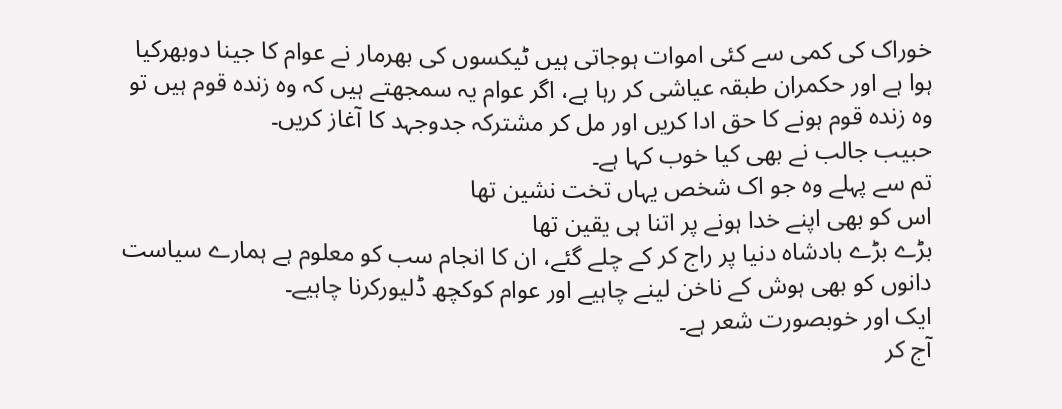خوراک کی کمی سے کئی اموات ہوجاتی ہیں ٹیکسوں کی بھرمار نے عوام کا جینا دوبھرکیا ہوا ہے اور حکمران طبقہ عیاشی کر رہا ہے، اگر عوام یہ سمجھتے ہیں کہ وہ زندہ قوم ہیں تو وہ زندہ قوم ہونے کا حق ادا کریں اور مل کر مشترکہ جدوجہد کا آغاز کریں۔
حبیب جالب نے بھی کیا خوب کہا ہے۔
تم سے پہلے وہ جو اک شخص یہاں تخت نشین تھا
اس کو بھی اپنے خدا ہونے پر اتنا ہی یقین تھا
بڑے بڑے بادشاہ دنیا پر راج کر کے چلے گئے، ان کا انجام سب کو معلوم ہے ہمارے سیاست دانوں کو بھی ہوش کے ناخن لینے چاہیے اور عوام کوکچھ ڈلیورکرنا چاہیے۔
ایک اور خوبصورت شعر ہے۔
آج کر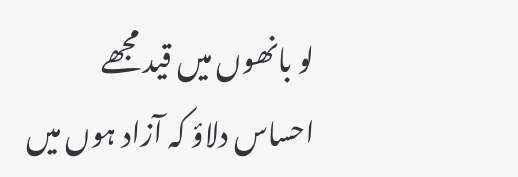لو بانھوں میں قید مجھے
احساس دلاؤ کہ آزاد ہوں میں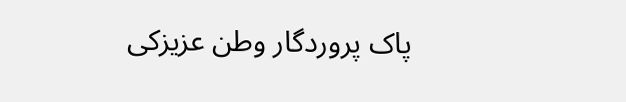پاک پروردگار وطن عزیزکی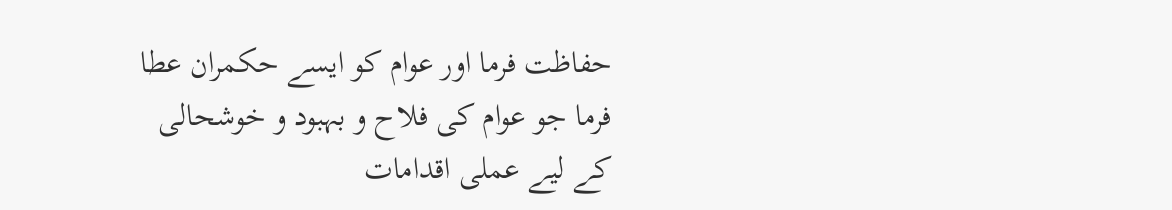حفاظت فرما اور عوام کو ایسے حکمران عطا فرما جو عوام کی فلاح و بہبود و خوشحالی کے لیے عملی اقدامات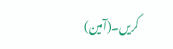کریں۔(آمین)